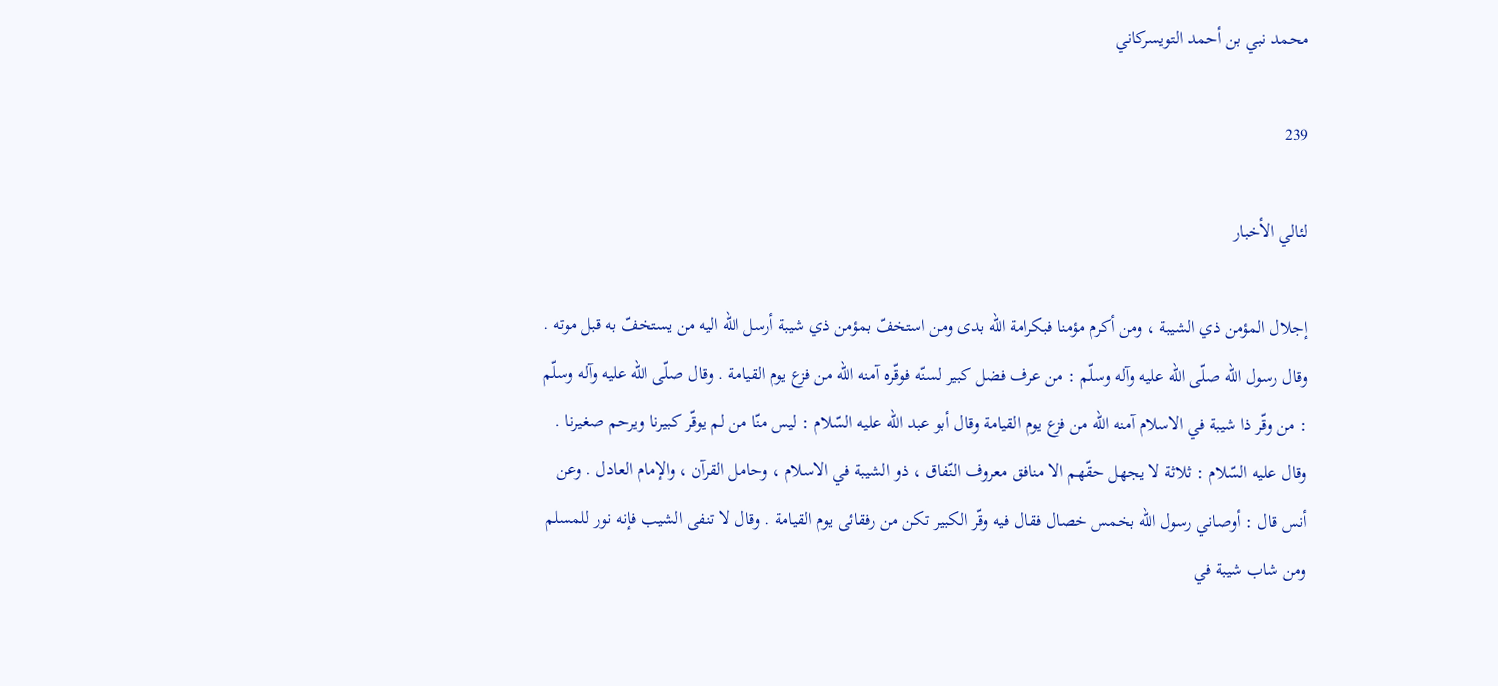محمد نبي بن أحمد التويسركاني

239

لئالي الأخبار

إجلال المؤمن ذي الشيبة ، ومن أكرم مؤمنا فبكرامة اللّه بدى ومن استخفّ بمؤمن ذي شيبة أرسل اللّه اليه من يستخفّ به قبل موته . وقال رسول اللّه صلّى اللّه عليه وآله وسلّم : من عرف فضل كبير لسنّه فوقّره آمنه اللّه من فزع يوم القيامة . وقال صلّى اللّه عليه وآله وسلّم : من وقّر ذا شيبة في الاسلام آمنه اللّه من فزع يوم القيامة وقال أبو عبد اللّه عليه السّلام : ليس منّا من لم يوقّر كبيرنا ويرحم صغيرنا . وقال عليه السّلام : ثلاثة لا يجهل حقّهم الا منافق معروف النّفاق ، ذو الشيبة في الاسلام ، وحامل القرآن ، والإمام العادل . وعن أنس قال : أوصاني رسول اللّه بخمس خصال فقال فيه وقّر الكبير تكن من رفقائى يوم القيامة . وقال لا تنفى الشيب فإنه نور للمسلم ومن شاب شيبة في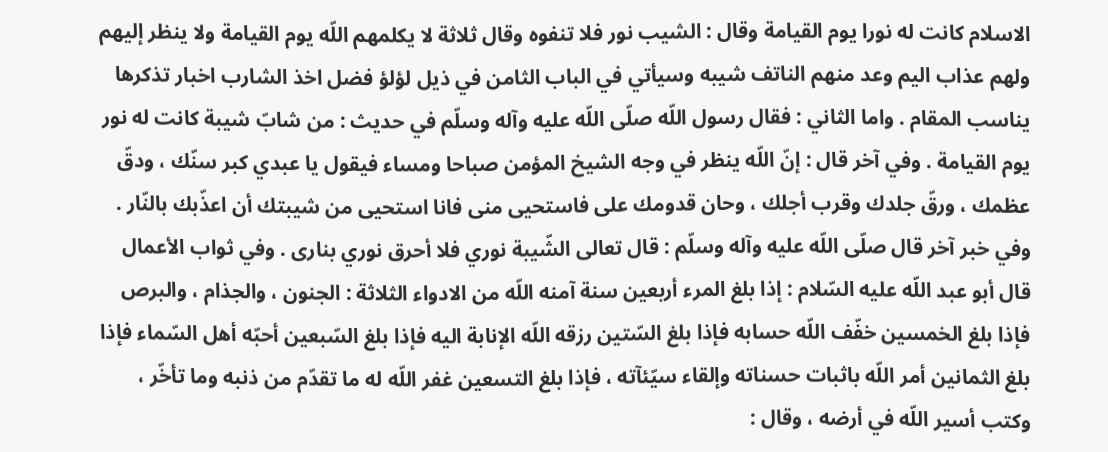الاسلام كانت له نورا يوم القيامة وقال : الشيب نور فلا تنفوه وقال ثلاثة لا يكلمهم اللّه يوم القيامة ولا ينظر إليهم ولهم عذاب اليم وعد منهم الناتف شيبه وسيأتي في الباب الثامن في ذيل لؤلؤ فضل اخذ الشارب اخبار تذكرها يناسب المقام . واما الثاني : فقال رسول اللّه صلّى اللّه عليه وآله وسلّم في حديث : من شابّ شيبة كانت له نور يوم القيامة . وفي آخر قال : إنّ اللّه ينظر في وجه الشيخ المؤمن صباحا ومساء فيقول يا عبدي كبر سنّك ، ودقّ عظمك ، ورقّ جلدك وقرب أجلك ، وحان قدومك على فاستحيى منى فانا استحيى من شيبتك أن اعذّبك بالنّار . وفي خبر آخر قال صلّى اللّه عليه وآله وسلّم : قال تعالى الشّيبة نوري فلا أحرق نوري بنارى . وفي ثواب الأعمال قال أبو عبد اللّه عليه السّلام : إذا بلغ المرء أربعين سنة آمنه اللّه من الادواء الثلاثة : الجنون ، والجذام ، والبرص فإذا بلغ الخمسين خفّف اللّه حسابه فإذا بلغ السّتين رزقه اللّه الإنابة اليه فإذا بلغ السّبعين أحبّه أهل السّماء فإذا بلغ الثمانين أمر اللّه باثبات حسناته وإلقاء سيّئآته ، فإذا بلغ التسعين غفر اللّه له ما تقدّم من ذنبه وما تأخّر ، وكتب أسير اللّه في أرضه ، وقال :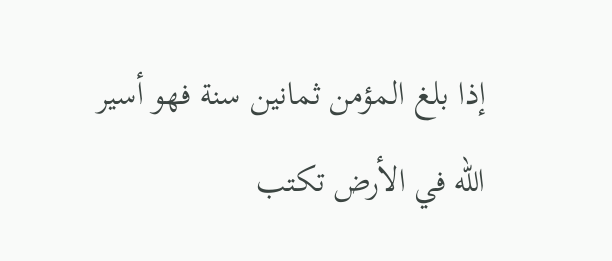إذا بلغ المؤمن ثمانين سنة فهو أسير اللّه في الأرض تكتب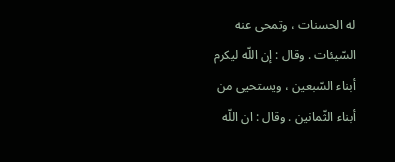له الحسنات ، وتمحى عنه السّيئات . وقال : إن اللّه ليكرم أبناء السّبعين ، ويستحيى من أبناء الثّمانين . وقال : ان اللّه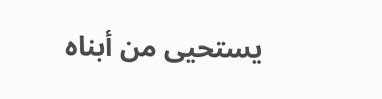يستحيى من أبناه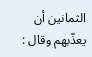الثمانين أن يعذّبهم وقال :